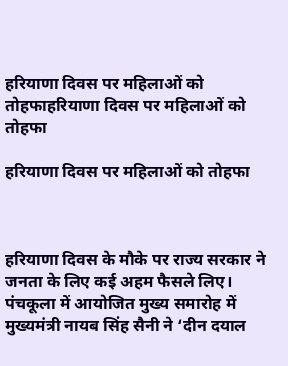हरियाणा दिवस पर महिलाओं को तोहफाहरियाणा दिवस पर महिलाओं को तोहफा

हरियाणा दिवस पर महिलाओं को तोहफा



हरियाणा दिवस के मौके पर राज्य सरकार ने जनता के लिए कई अहम फैसले लिए। पंचकूला में आयोजित मुख्य समारोह में मुख्यमंत्री नायब सिंह सैनी ने ‘दीन दयाल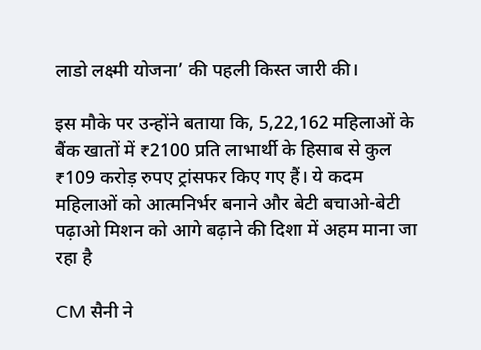लाडो लक्ष्मी योजना’ की पहली किस्त जारी की।

इस मौके पर उन्होंने बताया कि, 5,22,162 महिलाओं के बैंक खातों में ₹2100 प्रति लाभार्थी के हिसाब से कुल ₹109 करोड़ रुपए ट्रांसफर किए गए हैं। ये कदम महिलाओं को आत्मनिर्भर बनाने और बेटी बचाओ-बेटी पढ़ाओ मिशन को आगे बढ़ाने की दिशा में अहम माना जा रहा है

CM सैनी ने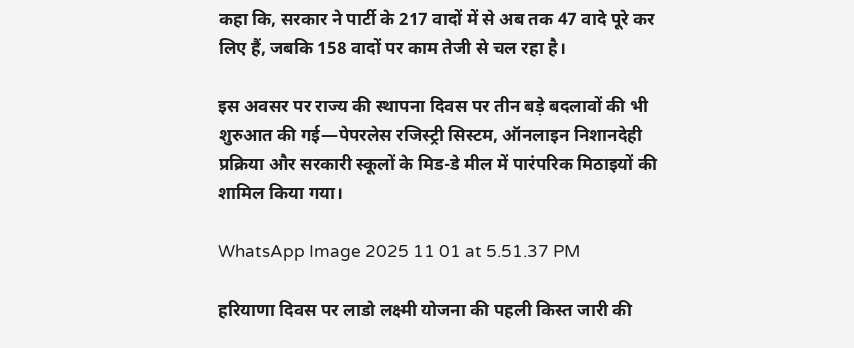कहा कि, सरकार ने पार्टी के 217 वादों में से अब तक 47 वादे पूरे कर लिए हैं, जबकि 158 वादों पर काम तेजी से चल रहा है।

इस अवसर पर राज्य की स्थापना दिवस पर तीन बड़े बदलावों की भी शुरुआत की गई—पेपरलेस रजिस्ट्री सिस्टम, ऑनलाइन निशानदेही प्रक्रिया और सरकारी स्कूलों के मिड-डे मील में पारंपरिक मिठाइयों की शामिल किया गया।

WhatsApp Image 2025 11 01 at 5.51.37 PM

हरियाणा दिवस पर लाडो लक्ष्मी योजना की पहली किस्त जारी की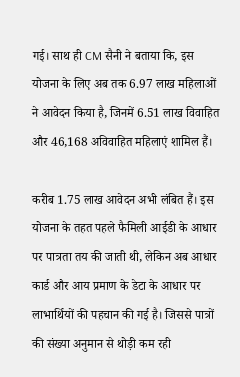गई। साथ ही CM सैनी ने बताया कि, इस योजना के लिए अब तक 6.97 लाख महिलाओं ने आवेदन किया है, जिनमें 6.51 लाख विवाहित और 46,168 अविवाहित महिलाएं शामिल हैं।

करीब 1.75 लाख आवेदन अभी लंबित हैं। इस योजना के तहत पहले फैमिली आईडी के आधार पर पात्रता तय की जाती थी, लेकिन अब आधार कार्ड और आय प्रमाण के डेटा के आधार पर लाभार्थियों की पहचान की गई है। जिससे पात्रों की संख्या अनुमान से थोड़ी कम रही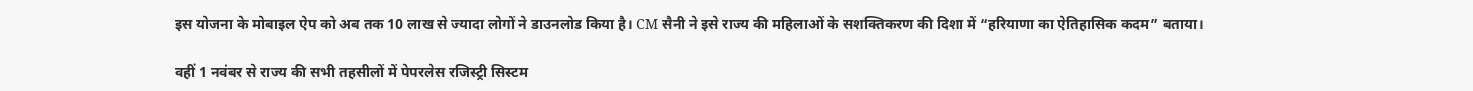इस योजना के मोबाइल ऐप को अब तक 10 लाख से ज्यादा लोगों ने डाउनलोड किया है। CM सैनी ने इसे राज्य की महिलाओं के सशक्तिकरण की दिशा में “हरियाणा का ऐतिहासिक कदम” बताया।

वहीं 1 नवंबर से राज्य की सभी तहसीलों में पेपरलेस रजिस्ट्री सिस्टम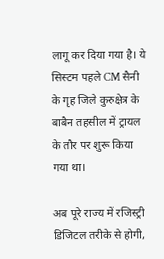लागू कर दिया गया है। ये सिस्टम पहले CM सैनी के गृह जिले कुरुक्षेत्र के बाबैन तहसील में ट्रायल के तौर पर शुरू किया गया था।

अब पूरे राज्य में रजिस्ट्री डिजिटल तरीके से होगी,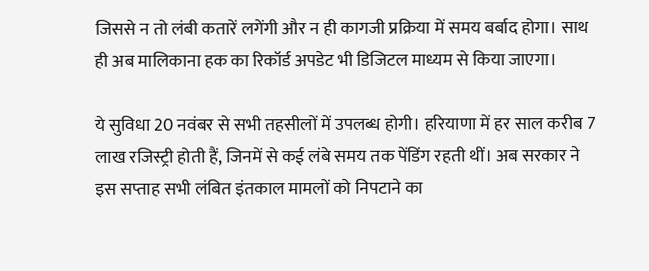जिससे न तो लंबी कतारें लगेंगी और न ही कागजी प्रक्रिया में समय बर्बाद होगा। साथ ही अब मालिकाना हक का रिकॉर्ड अपडेट भी डिजिटल माध्यम से किया जाएगा।

ये सुविधा 20 नवंबर से सभी तहसीलों में उपलब्ध होगी। हरियाणा में हर साल करीब 7 लाख रजिस्ट्री होती हैं, जिनमें से कई लंबे समय तक पेंडिंग रहती थीं। अब सरकार ने इस सप्ताह सभी लंबित इंतकाल मामलों को निपटाने का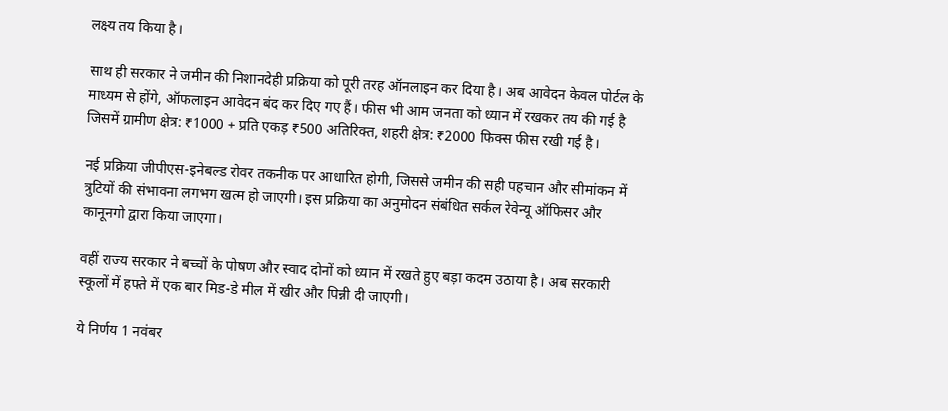लक्ष्य तय किया है।

साथ ही सरकार ने जमीन की निशानदेही प्रक्रिया को पूरी तरह ऑनलाइन कर दिया है। अब आवेदन केवल पोर्टल के माध्यम से होंगे, ऑफलाइन आवेदन बंद कर दिए गए हैं। फीस भी आम जनता को ध्यान में रखकर तय की गई है जिसमें ग्रामीण क्षेत्र: ₹1000 + प्रति एकड़ ₹500 अतिरिक्त, शहरी क्षेत्र: ₹2000 फिक्स फीस रखी गई है।

नई प्रक्रिया जीपीएस-इनेबल्ड रोवर तकनीक पर आधारित होगी, जिससे जमीन की सही पहचान और सीमांकन में त्रुटियों की संभावना लगभग खत्म हो जाएगी। इस प्रक्रिया का अनुमोदन संबंधित सर्कल रेवेन्यू ऑफिसर और कानूनगो द्वारा किया जाएगा।

वहीं राज्य सरकार ने बच्चों के पोषण और स्वाद दोनों को ध्यान में रखते हुए बड़ा कदम उठाया है। अब सरकारी स्कूलों में हफ्ते में एक बार मिड-डे मील में खीर और पिन्नी दी जाएगी।

ये निर्णय 1 नवंबर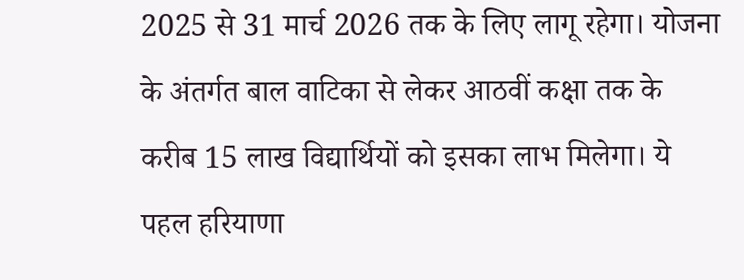2025 से 31 मार्च 2026 तक के लिए लागू रहेगा। योजना के अंतर्गत बाल वाटिका से लेकर आठवीं कक्षा तक के करीब 15 लाख विद्यार्थियों को इसका लाभ मिलेगा। ये पहल हरियाणा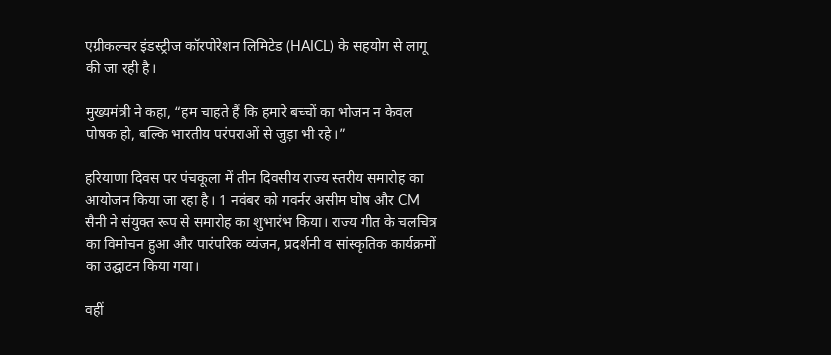एग्रीकल्चर इंडस्ट्रीज कॉरपोरेशन लिमिटेड (HAICL) के सहयोग से लागू की जा रही है।

मुख्यमंत्री ने कहा, “हम चाहते हैं कि हमारे बच्चों का भोजन न केवल पोषक हो, बल्कि भारतीय परंपराओं से जुड़ा भी रहे।”

हरियाणा दिवस पर पंचकूला में तीन दिवसीय राज्य स्तरीय समारोह का आयोजन किया जा रहा है। 1 नवंबर को गवर्नर असीम घोष और CM सैनी ने संयुक्त रूप से समारोह का शुभारंभ किया। राज्य गीत के चलचित्र का विमोचन हुआ और पारंपरिक व्यंजन, प्रदर्शनी व सांस्कृतिक कार्यक्रमों का उद्घाटन किया गया।

वहीं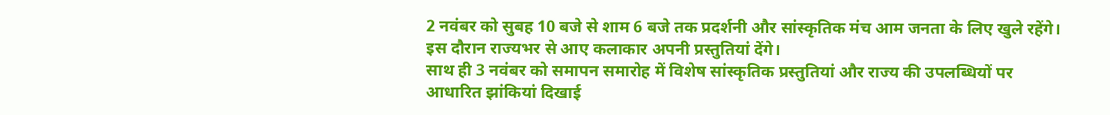2 नवंबर को सुबह 10 बजे से शाम 6 बजे तक प्रदर्शनी और सांस्कृतिक मंच आम जनता के लिए खुले रहेंगे। इस दौरान राज्यभर से आए कलाकार अपनी प्रस्तुतियां देंगे।
साथ ही 3 नवंबर को समापन समारोह में विशेष सांस्कृतिक प्रस्तुतियां और राज्य की उपलब्धियों पर आधारित झांकियां दिखाई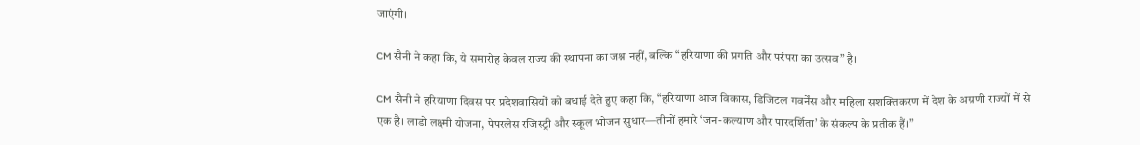जाएंगी।

CM सैनी ने कहा कि, ये समारोह केवल राज्य की स्थापना का जश्न नहीं, बल्कि “हरियाणा की प्रगति और परंपरा का उत्सव” है।

CM सैनी ने हरियाणा दिवस पर प्रदेशवासियों को बधाई देते हुए कहा कि, “हरियाणा आज विकास, डिजिटल गवर्नेंस और महिला सशक्तिकरण में देश के अग्रणी राज्यों में से एक है। लाडो लक्ष्मी योजना, पेपरलेस रजिस्ट्री और स्कूल भोजन सुधार—तीनों हमारे ‘जन-कल्याण और पारदर्शिता’ के संकल्प के प्रतीक हैं।”